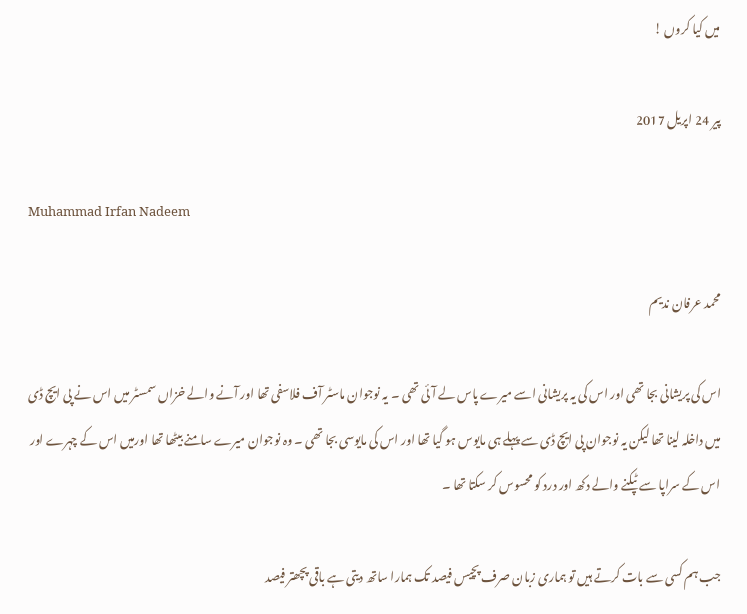میں کیا کروں !

پیر 24 اپریل 2017

Muhammad Irfan Nadeem

محمد عرفان ندیم

اس کی پریشانی بجا تھی اور اس کی یہ پریشانی اسے میرے پاس لے آئی تھی ۔ یہ نوجوان ماسٹر آف فلاسفی تھا اور آنے والے خزاں سمسٹر میں اس نے پی ایچ ڈی میں داخلہ لینا تھا لیکن یہ نوجوان پی ایچ ڈی سے پہلے ہی مایوس ہو گیا تھا اور اس کی مایوسی بجا تھی ۔ وہ نوجوان میرے سامنے بیٹھا تھا اورمیں اس کے چہرے اور اس کے سراپا سے ٹپکنے والے دکھ اور درد کو محسوس کر سکتا تھا ۔

جب ہم کسی سے بات کرتے ہیں تو ہماری زبان صرف پچیس فیصد تک ہمارا ساتھ دیتی ہے باقی پچھتر فیصد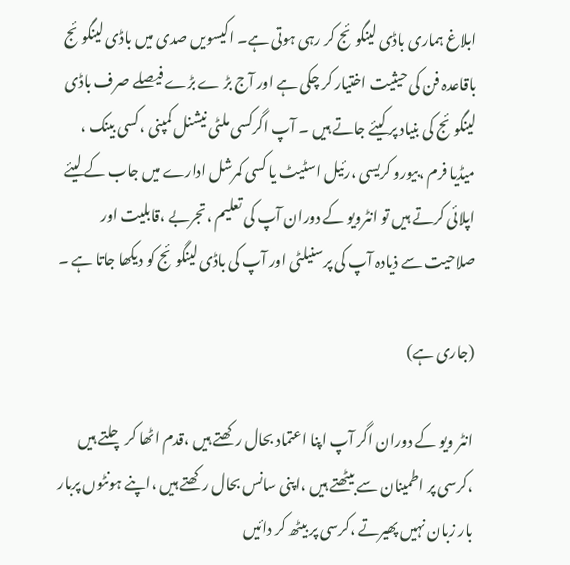ابلاغ ہماری باڈی لینگوئج کر رہی ہوتی ہے۔ اکیسویں صدی میں باڈی لینگوئج باقاعدہ فن کی حیثیت اختیار کر چکی ہے اور آج بڑ ے بڑے فیصلے صرف باڈی لینگوئج کی بنیاد پر کیئے جاتے ہیں ۔ آپ اگرکسی ملٹی نیشنل کمپنی ،کسی بینک ، میڈیا فرم ،بیورو کریسی ،رئیل اسٹیٹ یا کسی کمرشل ادارے میں جاب کے لیئے اپلائی کرتے ہیں تو انٹرویو کے دوران آپ کی تعلیم ،تجربے ،قابلیت اور صلاحیت سے ذیادہ آپ کی پرسنیلٹی اور آپ کی باڈی لینگوئج کو دیکھا جاتا ہے ۔

(جاری ہے)

انٹر ویو کے دوران اگر آپ اپنا اعتماد بحال رکھتے ہیں ،قدم اٹھا کر چلتے ہیں ،کرسی پر اطمینان سے بیٹھتے ہیں ،اپنی سانس بحال رکھتے ہیں ،اپنے ہونٹوں پربار بار زبان نہیں پھیرتے ،کرسی پر بیٹھ کر دائیں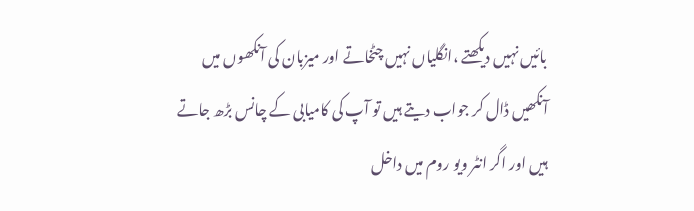بائیں نہیں دیکھتے ،انگلیاں نہیں چٹخاتے اور میزبان کی آنکھوں میں آنکھیں ڈال کر جواب دیتے ہیں تو آپ کی کامیابی کے چانس بڑھ جاتے ہیں اور اگر انٹر ویو روم میں داخل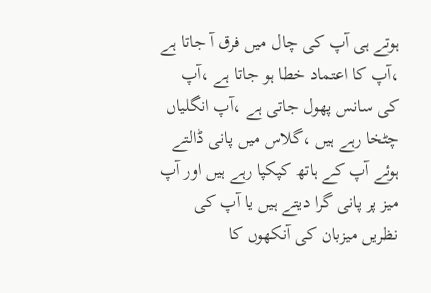ہوتے ہی آپ کی چال میں فرق آ جاتا ہے ،آپ کا اعتماد خطا ہو جاتا ہے ،آپ کی سانس پھول جاتی ہے ،آپ انگلیاں چٹخا رہے ہیں ،گلاس میں پانی ڈالتے ہوئے آپ کے ہاتھ کپکپا رہے ہیں اور آپ میز پر پانی گرا دیتے ہیں یا آپ کی نظریں میزبان کی آنکھوں کا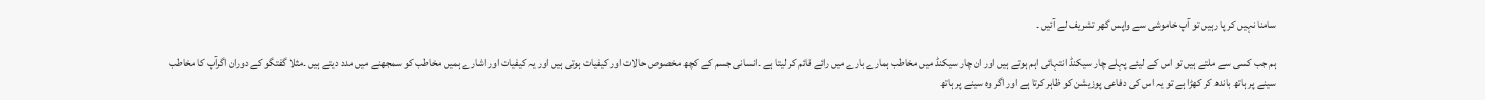سامنا نہیں کر پا رہیں تو آپ خاموشی سے واپس گھر تشریف لے آئیں ۔

ہم جب کسی سے ملتے ہیں تو اس کے لیئے پہلے چار سیکنڈ انتہائی اہم ہوتے ہیں اور ان چار سیکنڈ میں مخاطب ہمارے بارے میں رائے قائم کر لیتا ہے ۔انسانی جسم کے کچھ مخصوص حالات اور کیفیات ہوتی ہیں اور یہ کیفیات اور اشارے ہمیں مخاطب کو سمجھنے میں مدد دیتے ہیں ۔مثلا گفتگو کے دوران اگرآپ کا مخاطب سینے پر ہاتھ باندھ کر کھڑا ہے تو یہ اس کی دفاعی پوزیشن کو ظاہر کرتا ہے اور اگر وہ سینے پر ہاتھ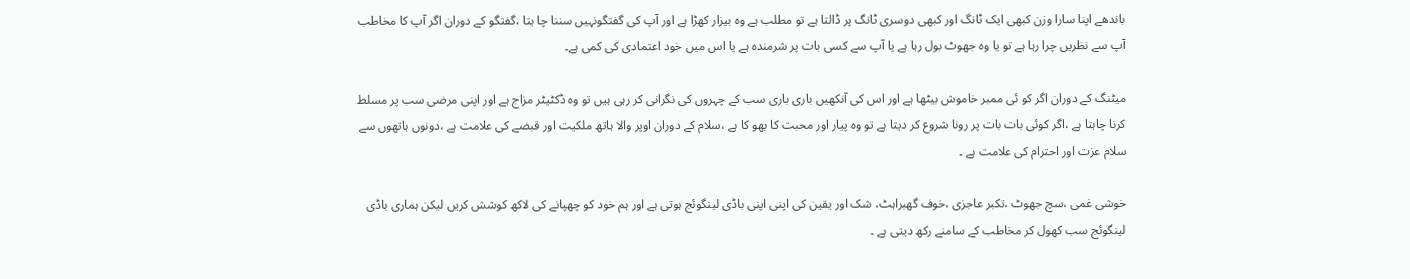باندھے اپنا سارا وزن کبھی ایک ٹانگ اور کبھی دوسری ٹانگ پر ڈالتا ہے تو مطلب ہے وہ بیزار کھڑا ہے اور آپ کی گفتگونہیں سننا چا ہتا ،گفتگو کے دوران اگر آپ کا مخاطب آپ سے نظریں چرا رہا ہے تو یا وہ جھوٹ بول رہا ہے یا آپ سے کسی بات پر شرمندہ ہے یا اس میں خود اعتمادی کی کمی ہے۔

میٹنگ کے دوران اگر کو ئی ممبر خاموش بیٹھا ہے اور اس کی آنکھیں باری باری سب کے چہروں کی نگرانی کر رہی ہیں تو وہ ڈکٹیٹر مزاج ہے اور اپنی مرضی سب پر مسلط کرنا چاہتا ہے ،اگر کوئی بات بات پر رونا شروع کر دیتا ہے تو وہ پیار اور محبت کا بھو کا ہے ،سلام کے دوران اوپر والا ہاتھ ملکیت اور قبضے کی علامت ہے ،دونوں ہاتھوں سے سلام عزت اور احترام کی علامت ہے ۔

خوشی غمی ،سچ جھوٹ ،تکبر عاجزی ،خوف گھبراہٹ، شک اور یقین کی اپنی اپنی باڈی لینگوئج ہوتی ہے اور ہم خود کو چھپانے کی لاکھ کوشش کریں لیکن ہماری باڈی لینگوئج سب کھول کر مخاطب کے سامنے رکھ دیتی ہے ۔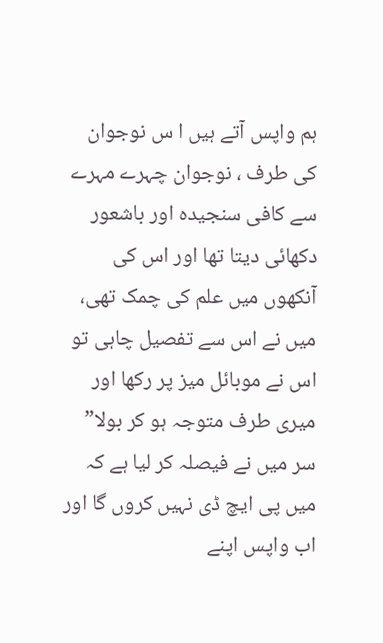ہم واپس آتے ہیں ا س نوجوان کی طرف ، نوجوان چہرے مہرے سے کافی سنجیدہ اور باشعور دکھائی دیتا تھا اور اس کی آنکھوں میں علم کی چمک تھی، میں نے اس سے تفصیل چاہی تو اس نے موبائل میز پر رکھا اور میری طرف متوجہ ہو کر بولا” سر میں نے فیصلہ کر لیا ہے کہ میں پی ایچ ڈی نہیں کروں گا اور اب واپس اپنے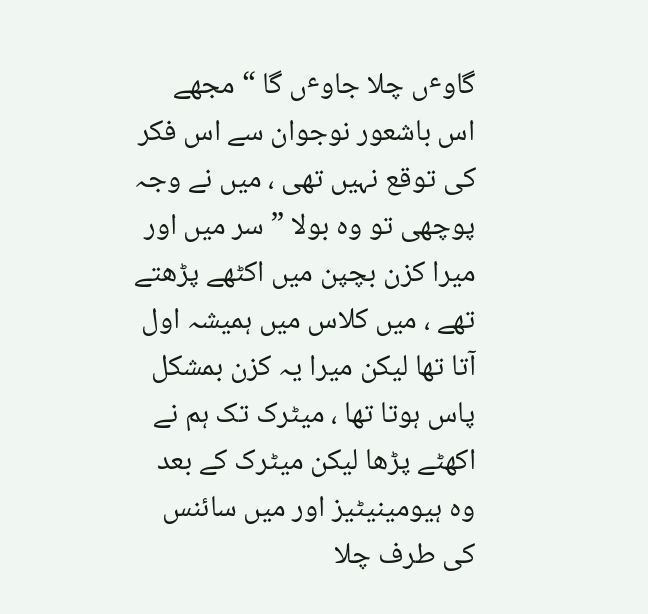گاوٴں چلا جاوٴں گا “ مجھے اس باشعور نوجوان سے اس فکر کی توقع نہیں تھی ، میں نے وجہ پوچھی تو وہ بولا ” سر میں اور میرا کزن بچپن میں اکٹھے پڑھتے تھے ، میں کلاس میں ہمیشہ اول آتا تھا لیکن میرا یہ کزن بمشکل پاس ہوتا تھا ، میٹرک تک ہم نے اکھٹے پڑھا لیکن میٹرک کے بعد وہ ہیومینیٹیز اور میں سائنس کی طرف چلا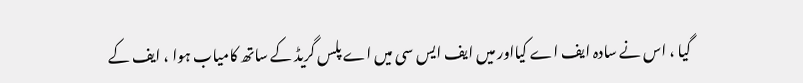گیا ، اس نے سادہ ایف اے کیااور میں ایف ایس سی میں اے پلس گریڈ کے ساتھ کامیاب ہوا ، ایف کے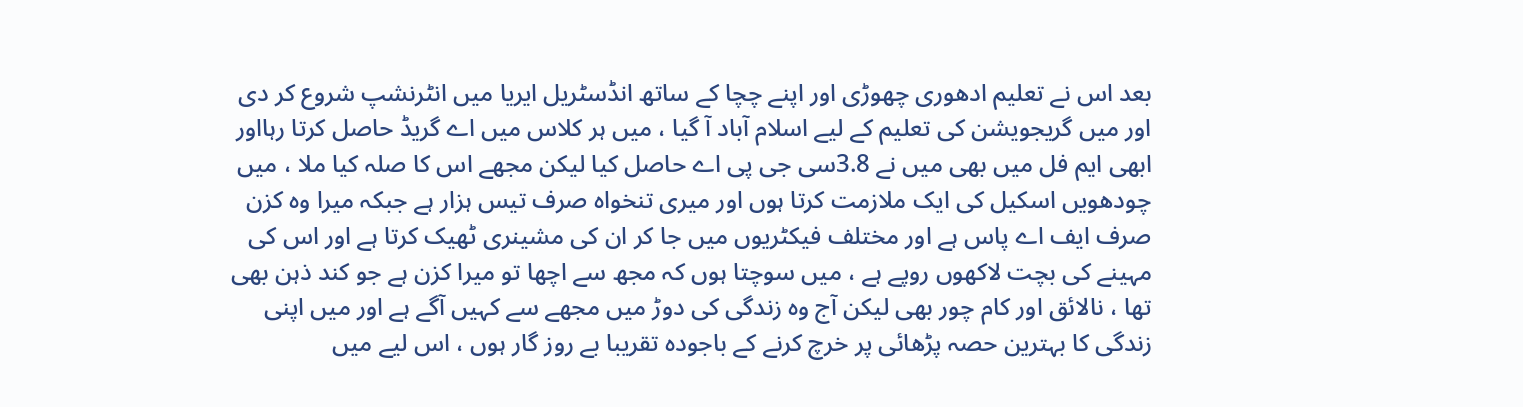بعد اس نے تعلیم ادھوری چھوڑی اور اپنے چچا کے ساتھ انڈسٹریل ایریا میں انٹرنشپ شروع کر دی اور میں گریجویشن کی تعلیم کے لیے اسلام آباد آ گیا ، میں ہر کلاس میں اے گریڈ حاصل کرتا رہااور ابھی ایم فل میں بھی میں نے 3.8سی جی پی اے حاصل کیا لیکن مجھے اس کا صلہ کیا ملا ، میں چودھویں اسکیل کی ایک ملازمت کرتا ہوں اور میری تنخواہ صرف تیس ہزار ہے جبکہ میرا وہ کزن صرف ایف اے پاس ہے اور مختلف فیکٹریوں میں جا کر ان کی مشینری ٹھیک کرتا ہے اور اس کی مہینے کی بچت لاکھوں روپے ہے ، میں سوچتا ہوں کہ مجھ سے اچھا تو میرا کزن ہے جو کند ذہن بھی تھا ، نالائق اور کام چور بھی لیکن آج وہ زندگی کی دوڑ میں مجھے سے کہیں آگے ہے اور میں اپنی زندگی کا بہترین حصہ پڑھائی پر خرچ کرنے کے باجودہ تقریبا بے روز گار ہوں ، اس لیے میں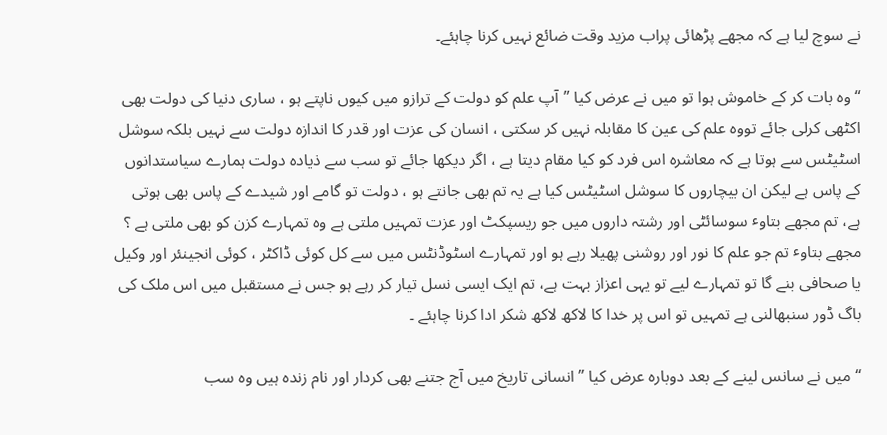نے سوچ لیا ہے کہ مجھے پڑھائی پراب مزید وقت ضائع نہیں کرنا چاہئے۔

“وہ بات کر کے خاموش ہوا تو میں نے عرض کیا ”آپ علم کو دولت کے ترازو میں کیوں ناپتے ہو ، ساری دنیا کی دولت بھی اکٹھی کرلی جائے تووہ علم کی عین کا مقابلہ نہیں کر سکتی ، انسان کی عزت اور قدر کا اندازہ دولت سے نہیں بلکہ سوشل اسٹیٹس سے ہوتا ہے کہ معاشرہ اس فرد کو کیا مقام دیتا ہے ، اگر دیکھا جائے تو سب سے ذیادہ دولت ہمارے سیاستدانوں کے پاس ہے لیکن ان بیچاروں کا سوشل اسٹیٹس کیا ہے یہ تم بھی جانتے ہو ، دولت تو گامے اور شیدے کے پاس بھی ہوتی ہے، تم مجھے بتاوٴ سوسائٹی اور رشتہ داروں میں جو ریسپکٹ اور عزت تمہیں ملتی ہے وہ تمہارے کزن کو بھی ملتی ہے ؟ مجھے بتاوٴ تم جو علم کا نور اور روشنی پھیلا رہے ہو اور تمہارے اسٹوڈنٹس میں سے کل کوئی ڈاکٹر ، کوئی انجینئر اور وکیل یا صحافی بنے گا تو تمہارے لیے تو یہی اعزاز بہت ہے، تم ایک ایسی نسل تیار کر رہے ہو جس نے مستقبل میں اس ملک کی باگ ڈور سنبھالنی ہے تمہیں تو اس پر خدا کا لاکھ لاکھ شکر ادا کرنا چاہئے ۔

“ میں نے سانس لینے کے بعد دوبارہ عرض کیا ” انسانی تاریخ میں آج جتنے بھی کردار اور نام زندہ ہیں وہ سب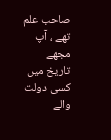صاحب علم تھے ، آپ مجھے تاریخ میں کسی دولت والے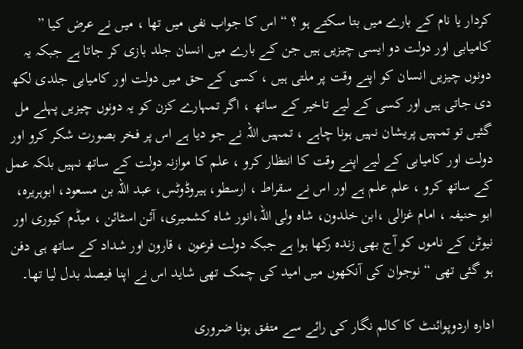کردار یا نام کے بارے میں بتا سکتے ہو ؟ “ اس کا جواب نفی میں تھا ، میں نے عرض کیا ” کامیابی اور دولت دو ایسی چیزیں ہیں جن کے بارے میں انسان جلد بازی کر جاتا ہے جبکہ یہ دونوں چیزیں انسان کو اپنے وقت پر ملتی ہیں ، کسی کے حق میں دولت اور کامیابی جلدی لکھ دی جاتی ہیں اور کسی کے لیے تاخیر کے ساتھ ، اگر تمہارے کزن کو یہ دونوں چیزیں پہلے مل گئیں تو تمہیں پریشان نہیں ہونا چاہے ، تمہیں اللہ نے جو دیا ہے اس پر فخر بصورت شکر کرو اور دولت اور کامیابی کے لیے اپنے وقت کا انتظار کرو ، علم کا موازنہ دولت کے ساتھ نہیں بلکہ عمل کے ساتھ کرو ، علم علم ہے اور اس نے سقراط ، ارسطو، ہیروڈوٹس، عبد اللہ بن مسعود، ابوہریرہ، ابو حنیفہ ، امام غزالی ،ابن خلدون، شاہ ولی اللہ،انور شاہ کشمیری، آئن اسٹائن ، میڈم کیوری اور نیوٹن کے ناموں کو آج بھی زندہ رکھا ہوا ہے جبکہ دولت فرعون ، قارون اور شداد کے ساتھ ہی دفن ہو گئی تھی “ نوجوان کی آنکھوں میں امید کی چمک تھی شاید اس نے اپنا فیصلہ بدل لیا تھا۔

ادارہ اردوپوائنٹ کا کالم نگار کی رائے سے متفق ہونا ضروری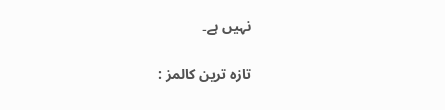نہیں ہے۔

تازہ ترین کالمز :